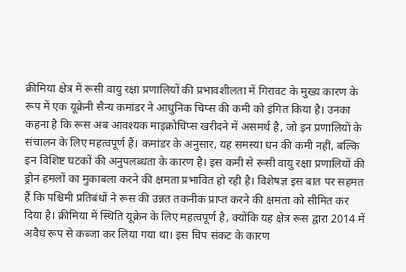क्रीमिया क्षेत्र में रूसी वायु रक्षा प्रणालियों की प्रभावशीलता में गिरावट के मुख्य कारण के रूप में एक यूक्रेनी सैन्य कमांडर ने आधुनिक चिप्स की कमी को इंगित किया है। उनका कहना है कि रूस अब आवश्यक माइक्रोचिप्स खरीदने में असमर्थ है, जो इन प्रणालियों के संचालन के लिए महत्वपूर्ण हैं। कमांडर के अनुसार, यह समस्या धन की कमी नहीं, बल्कि इन विशिष्ट घटकों की अनुपलब्धता के कारण है। इस कमी से रूसी वायु रक्षा प्रणालियों की ड्रोन हमलों का मुकाबला करने की क्षमता प्रभावित हो रही है। विशेषज्ञ इस बात पर सहमत हैं कि पश्चिमी प्रतिबंधों ने रूस की उन्नत तकनीक प्राप्त करने की क्षमता को सीमित कर दिया है। क्रीमिया में स्थिति यूक्रेन के लिए महत्वपूर्ण है, क्योंकि यह क्षेत्र रूस द्वारा 2014 में अवैध रूप से कब्जा कर लिया गया था। इस चिप संकट के कारण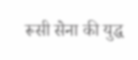रूसी सेना की युद्ध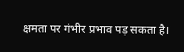क्षमता पर गंभीर प्रभाव पड़ सकता है।